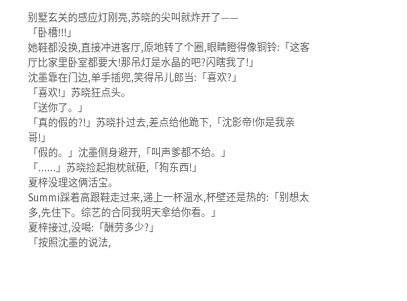别墅玄关的感应灯刚亮,苏晓的尖叫就炸开了——
「卧槽!!!」
她鞋都没换,直接冲进客厅,原地转了个圈,眼睛瞪得像铜铃:「这客厅比家里卧室都要大!那吊灯是水晶的吧?闪瞎我了!」
沈墨靠在门边,单手插兜,笑得吊儿郎当:「喜欢?」
「喜欢!」苏晓狂点头。
「送你了。」
「真的假的?!」苏晓扑过去,差点给他跪下,「沈影帝!你是我亲哥!」
「假的。」沈墨侧身避开,「叫声爹都不给。」
「......」苏晓捡起抱枕就砸,「狗东西!」
夏梓没理这俩活宝。
Summi踩着高跟鞋走过来,递上一杯温水,杯壁还是热的:「别想太多,先住下。综艺的合同我明天拿给你看。」
夏梓接过,没喝:「酬劳多少?」
「按照沈墨的说法,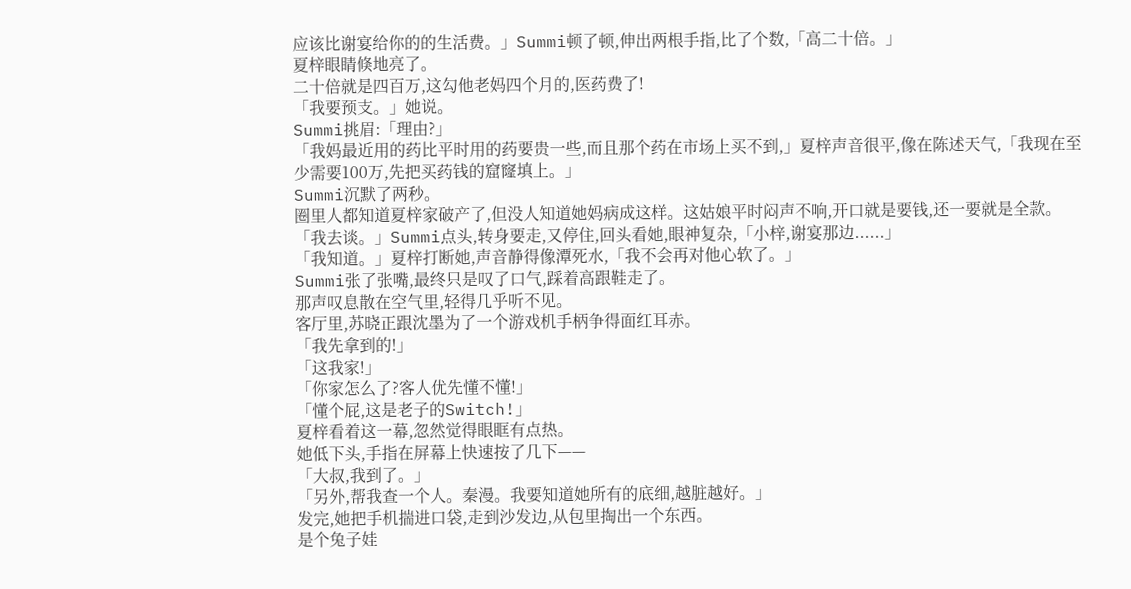应该比谢宴给你的的生活费。」Summi顿了顿,伸出两根手指,比了个数,「高二十倍。」
夏梓眼睛倏地亮了。
二十倍就是四百万,这勾他老妈四个月的,医药费了!
「我要预支。」她说。
Summi挑眉:「理由?」
「我妈最近用的药比平时用的药要贵一些,而且那个药在市场上买不到,」夏梓声音很平,像在陈述天气,「我现在至少需要100万,先把买药钱的窟窿填上。」
Summi沉默了两秒。
圈里人都知道夏梓家破产了,但没人知道她妈病成这样。这姑娘平时闷声不响,开口就是要钱,还一要就是全款。
「我去谈。」Summi点头,转身要走,又停住,回头看她,眼神复杂,「小梓,谢宴那边......」
「我知道。」夏梓打断她,声音静得像潭死水,「我不会再对他心软了。」
Summi张了张嘴,最终只是叹了口气,踩着高跟鞋走了。
那声叹息散在空气里,轻得几乎听不见。
客厅里,苏晓正跟沈墨为了一个游戏机手柄争得面红耳赤。
「我先拿到的!」
「这我家!」
「你家怎么了?客人优先懂不懂!」
「懂个屁,这是老子的Switch!」
夏梓看着这一幕,忽然觉得眼眶有点热。
她低下头,手指在屏幕上快速按了几下——
「大叔,我到了。」
「另外,帮我查一个人。秦漫。我要知道她所有的底细,越脏越好。」
发完,她把手机揣进口袋,走到沙发边,从包里掏出一个东西。
是个兔子娃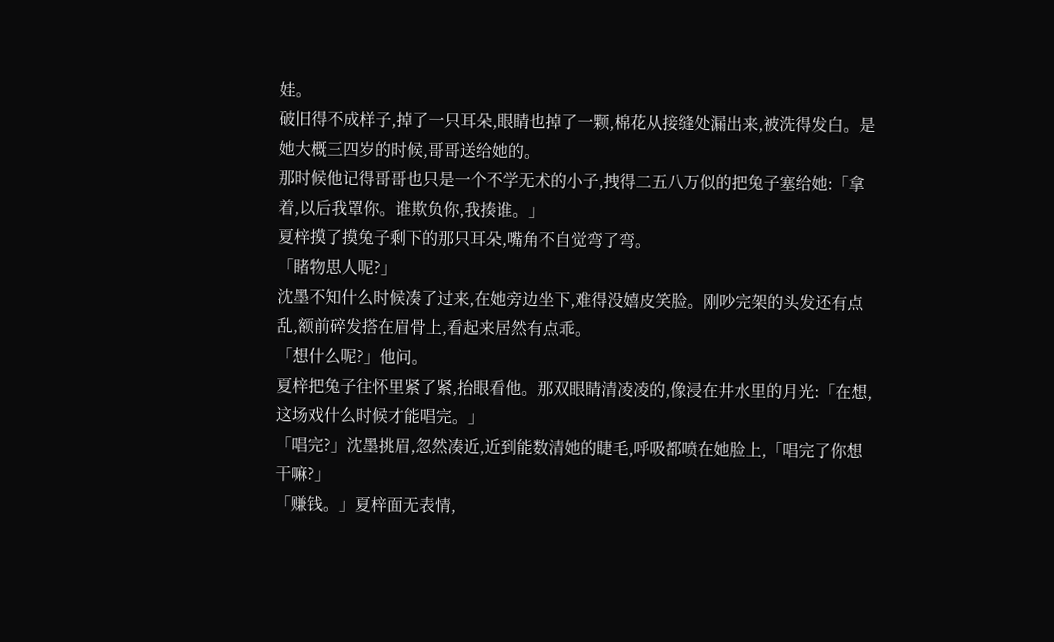娃。
破旧得不成样子,掉了一只耳朵,眼睛也掉了一颗,棉花从接缝处漏出来,被洗得发白。是她大概三四岁的时候,哥哥送给她的。
那时候他记得哥哥也只是一个不学无术的小子,拽得二五八万似的把兔子塞给她:「拿着,以后我罩你。谁欺负你,我揍谁。」
夏梓摸了摸兔子剩下的那只耳朵,嘴角不自觉弯了弯。
「睹物思人呢?」
沈墨不知什么时候凑了过来,在她旁边坐下,难得没嬉皮笑脸。刚吵完架的头发还有点乱,额前碎发搭在眉骨上,看起来居然有点乖。
「想什么呢?」他问。
夏梓把兔子往怀里紧了紧,抬眼看他。那双眼睛清凌凌的,像浸在井水里的月光:「在想,这场戏什么时候才能唱完。」
「唱完?」沈墨挑眉,忽然凑近,近到能数清她的睫毛,呼吸都喷在她脸上,「唱完了你想干嘛?」
「赚钱。」夏梓面无表情,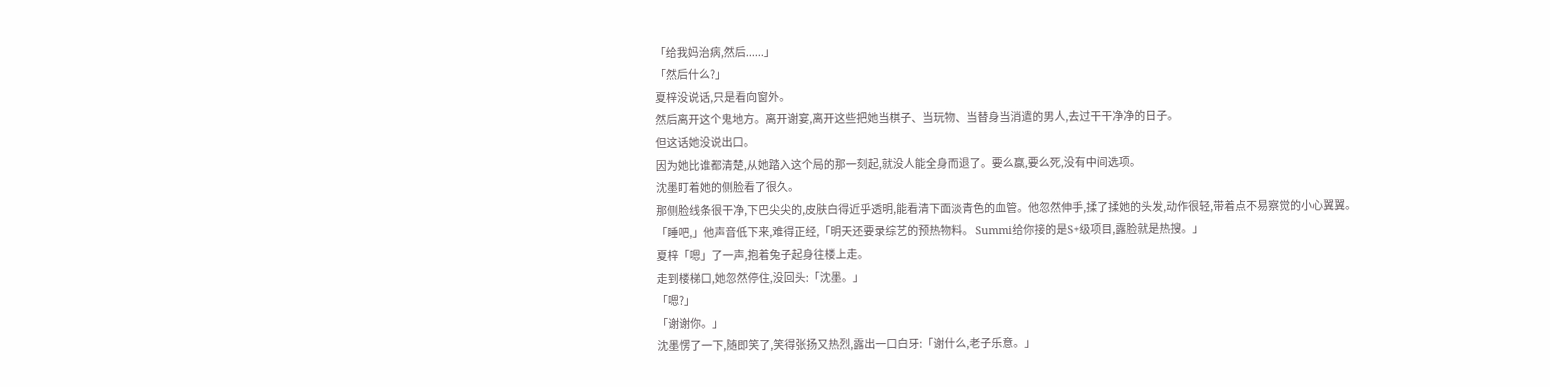「给我妈治病,然后......」
「然后什么?」
夏梓没说话,只是看向窗外。
然后离开这个鬼地方。离开谢宴,离开这些把她当棋子、当玩物、当替身当消遣的男人,去过干干净净的日子。
但这话她没说出口。
因为她比谁都清楚,从她踏入这个局的那一刻起,就没人能全身而退了。要么赢,要么死,没有中间选项。
沈墨盯着她的侧脸看了很久。
那侧脸线条很干净,下巴尖尖的,皮肤白得近乎透明,能看清下面淡青色的血管。他忽然伸手,揉了揉她的头发,动作很轻,带着点不易察觉的小心翼翼。
「睡吧,」他声音低下来,难得正经,「明天还要录综艺的预热物料。 Summi给你接的是S+级项目,露脸就是热搜。」
夏梓「嗯」了一声,抱着兔子起身往楼上走。
走到楼梯口,她忽然停住,没回头:「沈墨。」
「嗯?」
「谢谢你。」
沈墨愣了一下,随即笑了,笑得张扬又热烈,露出一口白牙:「谢什么,老子乐意。」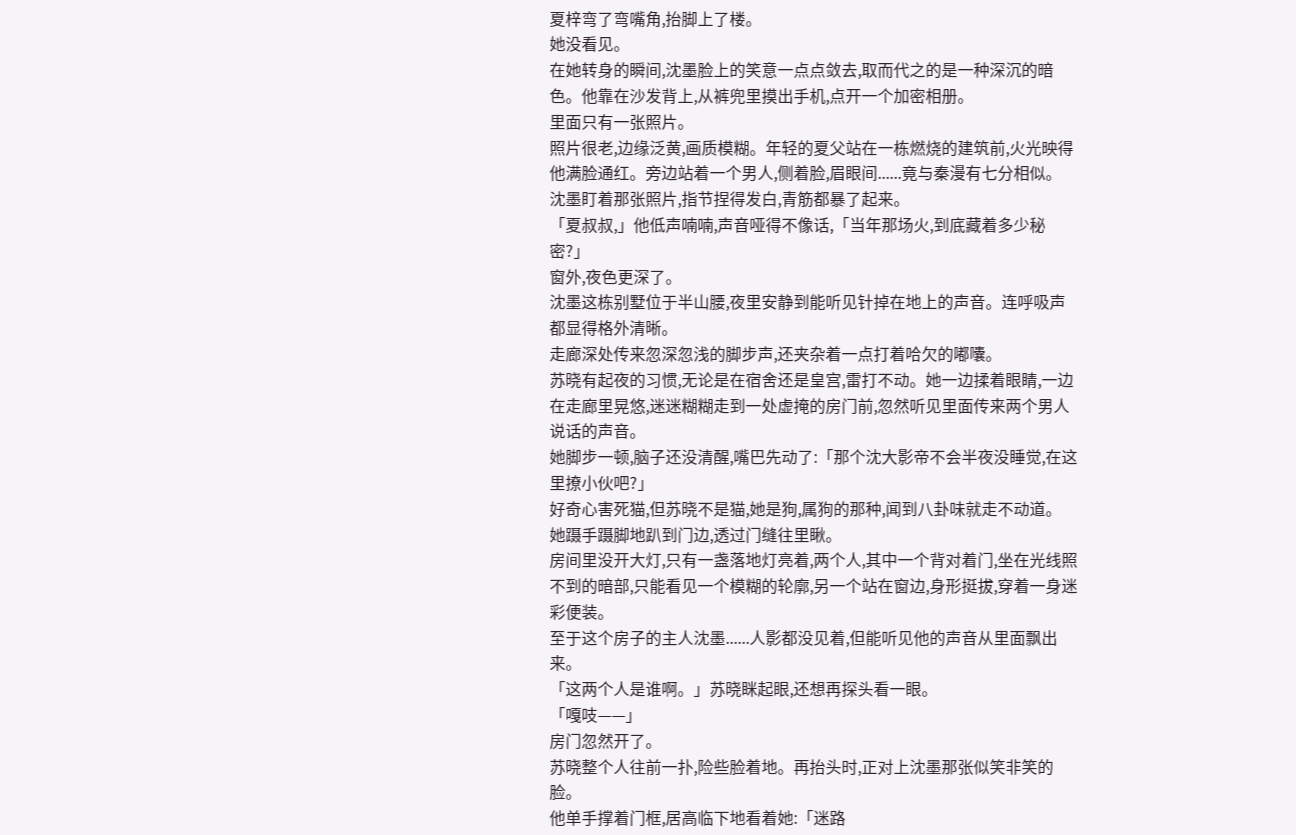夏梓弯了弯嘴角,抬脚上了楼。
她没看见。
在她转身的瞬间,沈墨脸上的笑意一点点敛去,取而代之的是一种深沉的暗色。他靠在沙发背上,从裤兜里摸出手机,点开一个加密相册。
里面只有一张照片。
照片很老,边缘泛黄,画质模糊。年轻的夏父站在一栋燃烧的建筑前,火光映得他满脸通红。旁边站着一个男人,侧着脸,眉眼间......竟与秦漫有七分相似。
沈墨盯着那张照片,指节捏得发白,青筋都暴了起来。
「夏叔叔,」他低声喃喃,声音哑得不像话,「当年那场火,到底藏着多少秘密?」
窗外,夜色更深了。
沈墨这栋别墅位于半山腰,夜里安静到能听见针掉在地上的声音。连呼吸声都显得格外清晰。
走廊深处传来忽深忽浅的脚步声,还夹杂着一点打着哈欠的嘟囔。
苏晓有起夜的习惯,无论是在宿舍还是皇宫,雷打不动。她一边揉着眼睛,一边在走廊里晃悠,迷迷糊糊走到一处虚掩的房门前,忽然听见里面传来两个男人说话的声音。
她脚步一顿,脑子还没清醒,嘴巴先动了:「那个沈大影帝不会半夜没睡觉,在这里撩小伙吧?」
好奇心害死猫,但苏晓不是猫,她是狗,属狗的那种,闻到八卦味就走不动道。
她蹑手蹑脚地趴到门边,透过门缝往里瞅。
房间里没开大灯,只有一盏落地灯亮着,两个人,其中一个背对着门,坐在光线照不到的暗部,只能看见一个模糊的轮廓,另一个站在窗边,身形挺拔,穿着一身迷彩便装。
至于这个房子的主人沈墨......人影都没见着,但能听见他的声音从里面飘出来。
「这两个人是谁啊。」苏晓眯起眼,还想再探头看一眼。
「嘎吱——」
房门忽然开了。
苏晓整个人往前一扑,险些脸着地。再抬头时,正对上沈墨那张似笑非笑的脸。
他单手撑着门框,居高临下地看着她:「迷路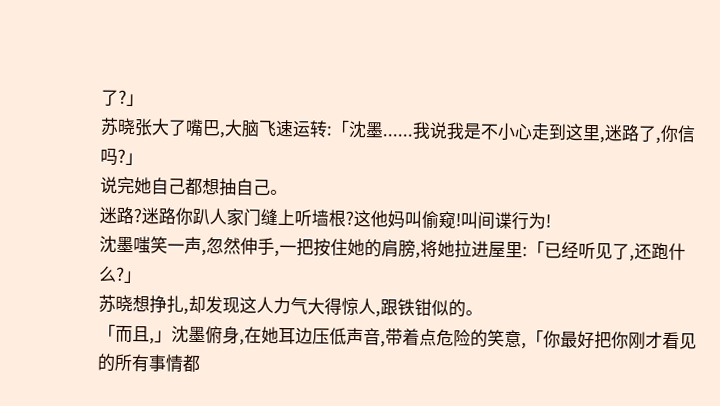了?」
苏晓张大了嘴巴,大脑飞速运转:「沈墨......我说我是不小心走到这里,迷路了,你信吗?」
说完她自己都想抽自己。
迷路?迷路你趴人家门缝上听墙根?这他妈叫偷窥!叫间谍行为!
沈墨嗤笑一声,忽然伸手,一把按住她的肩膀,将她拉进屋里:「已经听见了,还跑什么?」
苏晓想挣扎,却发现这人力气大得惊人,跟铁钳似的。
「而且,」沈墨俯身,在她耳边压低声音,带着点危险的笑意,「你最好把你刚才看见的所有事情都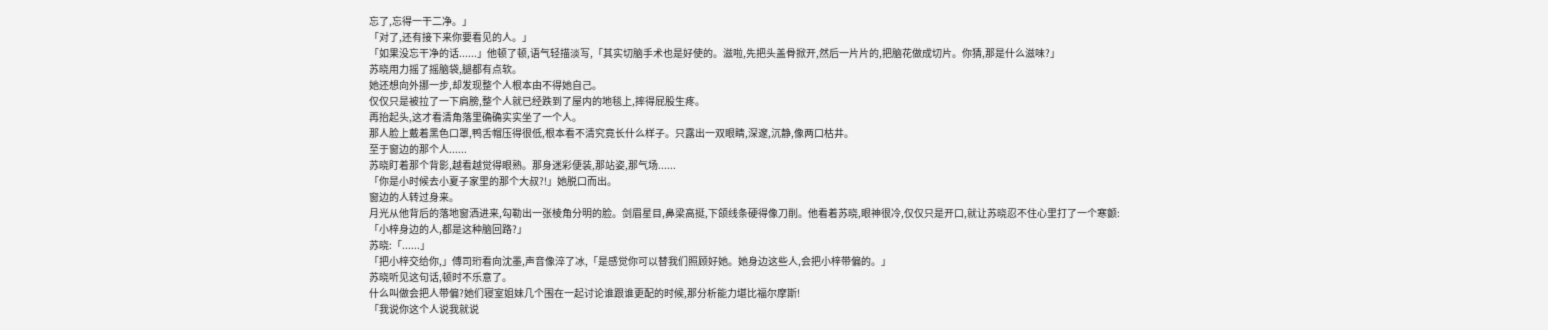忘了,忘得一干二净。」
「对了,还有接下来你要看见的人。」
「如果没忘干净的话......」他顿了顿,语气轻描淡写,「其实切脑手术也是好使的。滋啦,先把头盖骨掀开,然后一片片的,把脑花做成切片。你猜,那是什么滋味?」
苏晓用力摇了摇脑袋,腿都有点软。
她还想向外挪一步,却发现整个人根本由不得她自己。
仅仅只是被拉了一下肩膀,整个人就已经跌到了屋内的地毯上,摔得屁股生疼。
再抬起头,这才看清角落里确确实实坐了一个人。
那人脸上戴着黑色口罩,鸭舌帽压得很低,根本看不清究竟长什么样子。只露出一双眼睛,深邃,沉静,像两口枯井。
至于窗边的那个人......
苏晓盯着那个背影,越看越觉得眼熟。那身迷彩便装,那站姿,那气场......
「你是小时候去小夏子家里的那个大叔?!」她脱口而出。
窗边的人转过身来。
月光从他背后的落地窗洒进来,勾勒出一张棱角分明的脸。剑眉星目,鼻梁高挺,下颌线条硬得像刀削。他看着苏晓,眼神很冷,仅仅只是开口,就让苏晓忍不住心里打了一个寒颤:
「小梓身边的人,都是这种脑回路?」
苏晓:「......」
「把小梓交给你,」傅司珩看向沈墨,声音像淬了冰,「是感觉你可以替我们照顾好她。她身边这些人,会把小梓带偏的。」
苏晓听见这句话,顿时不乐意了。
什么叫做会把人带偏?她们寝室姐妹几个围在一起讨论谁跟谁更配的时候,那分析能力堪比福尔摩斯!
「我说你这个人说我就说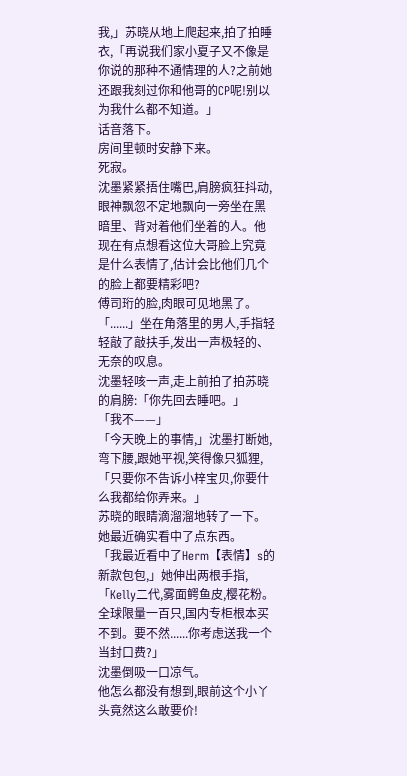我,」苏晓从地上爬起来,拍了拍睡衣,「再说我们家小夏子又不像是你说的那种不通情理的人?之前她还跟我刻过你和他哥的CP呢!别以为我什么都不知道。」
话音落下。
房间里顿时安静下来。
死寂。
沈墨紧紧捂住嘴巴,肩膀疯狂抖动,眼神飘忽不定地飘向一旁坐在黑暗里、背对着他们坐着的人。他现在有点想看这位大哥脸上究竟是什么表情了,估计会比他们几个的脸上都要精彩吧?
傅司珩的脸,肉眼可见地黑了。
「......」坐在角落里的男人,手指轻轻敲了敲扶手,发出一声极轻的、无奈的叹息。
沈墨轻咳一声,走上前拍了拍苏晓的肩膀:「你先回去睡吧。」
「我不——」
「今天晚上的事情,」沈墨打断她,弯下腰,跟她平视,笑得像只狐狸,「只要你不告诉小梓宝贝,你要什么我都给你弄来。」
苏晓的眼睛滴溜溜地转了一下。
她最近确实看中了点东西。
「我最近看中了Herm【表情】s的新款包包,」她伸出两根手指,「Kelly二代,雾面鳄鱼皮,樱花粉。全球限量一百只,国内专柜根本买不到。要不然......你考虑送我一个当封口费?」
沈墨倒吸一口凉气。
他怎么都没有想到,眼前这个小丫头竟然这么敢要价!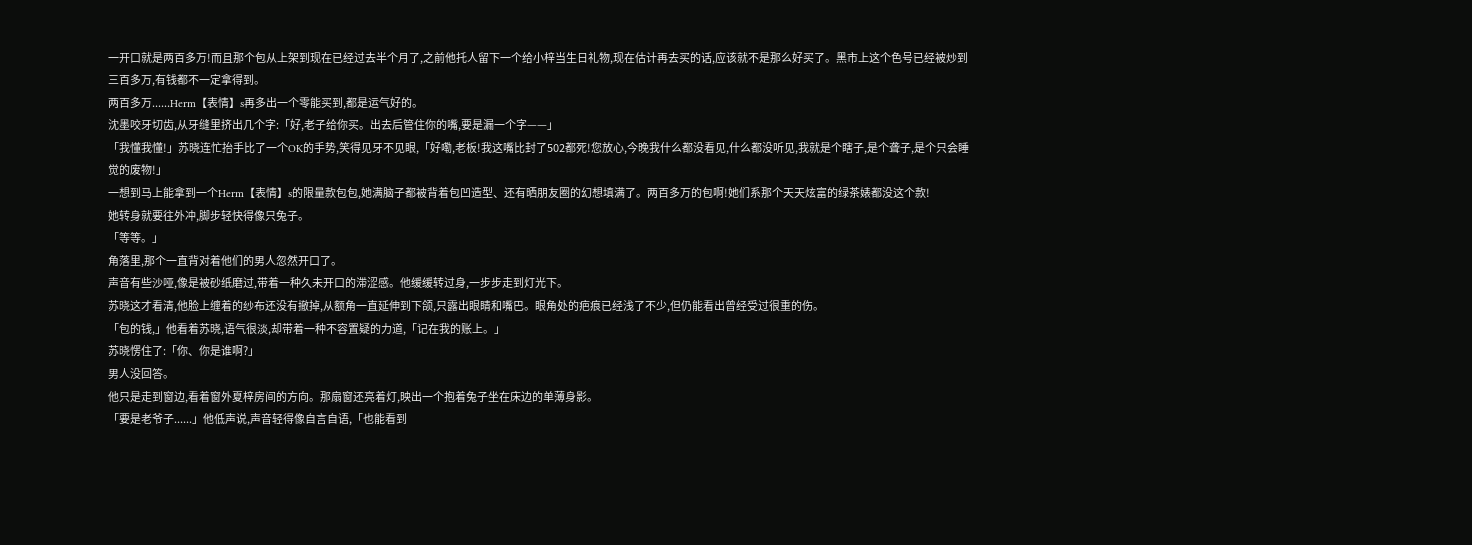一开口就是两百多万!而且那个包从上架到现在已经过去半个月了,之前他托人留下一个给小梓当生日礼物,现在估计再去买的话,应该就不是那么好买了。黑市上这个色号已经被炒到三百多万,有钱都不一定拿得到。
两百多万......Herm【表情】s再多出一个零能买到,都是运气好的。
沈墨咬牙切齿,从牙缝里挤出几个字:「好,老子给你买。出去后管住你的嘴,要是漏一个字——」
「我懂我懂!」苏晓连忙抬手比了一个OK的手势,笑得见牙不见眼,「好嘞,老板!我这嘴比封了502都死!您放心,今晚我什么都没看见,什么都没听见,我就是个瞎子,是个聋子,是个只会睡觉的废物!」
一想到马上能拿到一个Herm【表情】s的限量款包包,她满脑子都被背着包凹造型、还有晒朋友圈的幻想填满了。两百多万的包啊!她们系那个天天炫富的绿茶婊都没这个款!
她转身就要往外冲,脚步轻快得像只兔子。
「等等。」
角落里,那个一直背对着他们的男人忽然开口了。
声音有些沙哑,像是被砂纸磨过,带着一种久未开口的滞涩感。他缓缓转过身,一步步走到灯光下。
苏晓这才看清,他脸上缠着的纱布还没有撤掉,从额角一直延伸到下颌,只露出眼睛和嘴巴。眼角处的疤痕已经浅了不少,但仍能看出曾经受过很重的伤。
「包的钱,」他看着苏晓,语气很淡,却带着一种不容置疑的力道,「记在我的账上。」
苏晓愣住了:「你、你是谁啊?」
男人没回答。
他只是走到窗边,看着窗外夏梓房间的方向。那扇窗还亮着灯,映出一个抱着兔子坐在床边的单薄身影。
「要是老爷子......」他低声说,声音轻得像自言自语,「也能看到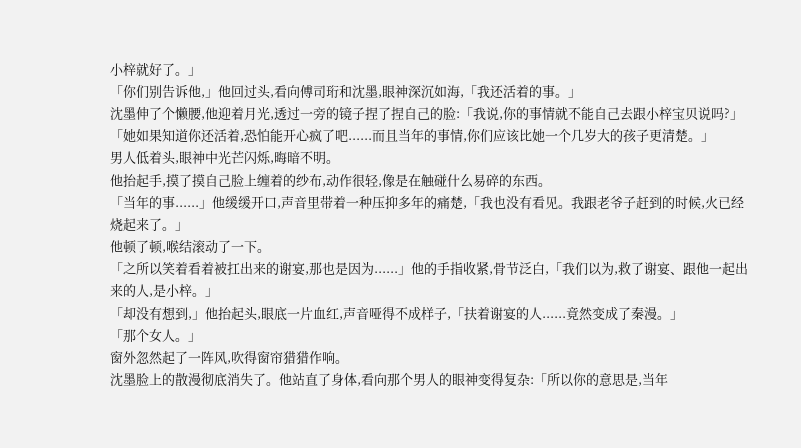小梓就好了。」
「你们别告诉他,」他回过头,看向傅司珩和沈墨,眼神深沉如海,「我还活着的事。」
沈墨伸了个懒腰,他迎着月光,透过一旁的镜子捏了捏自己的脸:「我说,你的事情就不能自己去跟小梓宝贝说吗?」
「她如果知道你还活着,恐怕能开心疯了吧......而且当年的事情,你们应该比她一个几岁大的孩子更清楚。」
男人低着头,眼神中光芒闪烁,晦暗不明。
他抬起手,摸了摸自己脸上缠着的纱布,动作很轻,像是在触碰什么易碎的东西。
「当年的事......」他缓缓开口,声音里带着一种压抑多年的痛楚,「我也没有看见。我跟老爷子赶到的时候,火已经烧起来了。」
他顿了顿,喉结滚动了一下。
「之所以笑着看着被扛出来的谢宴,那也是因为......」他的手指收紧,骨节泛白,「我们以为,救了谢宴、跟他一起出来的人,是小梓。」
「却没有想到,」他抬起头,眼底一片血红,声音哑得不成样子,「扶着谢宴的人......竟然变成了秦漫。」
「那个女人。」
窗外忽然起了一阵风,吹得窗帘猎猎作响。
沈墨脸上的散漫彻底消失了。他站直了身体,看向那个男人的眼神变得复杂:「所以你的意思是,当年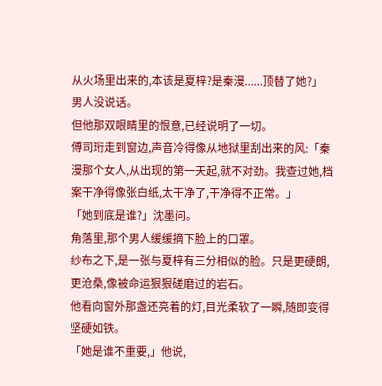从火场里出来的,本该是夏梓?是秦漫......顶替了她?」
男人没说话。
但他那双眼睛里的恨意,已经说明了一切。
傅司珩走到窗边,声音冷得像从地狱里刮出来的风:「秦漫那个女人,从出现的第一天起,就不对劲。我查过她,档案干净得像张白纸,太干净了,干净得不正常。」
「她到底是谁?」沈墨问。
角落里,那个男人缓缓摘下脸上的口罩。
纱布之下,是一张与夏梓有三分相似的脸。只是更硬朗,更沧桑,像被命运狠狠磋磨过的岩石。
他看向窗外那盏还亮着的灯,目光柔软了一瞬,随即变得坚硬如铁。
「她是谁不重要,」他说,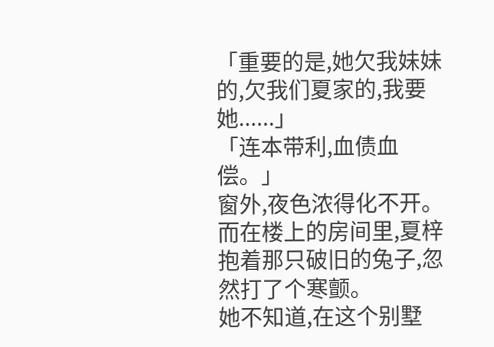「重要的是,她欠我妹妹的,欠我们夏家的,我要她......」
「连本带利,血债血偿。」
窗外,夜色浓得化不开。
而在楼上的房间里,夏梓抱着那只破旧的兔子,忽然打了个寒颤。
她不知道,在这个别墅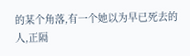的某个角落,有一个她以为早已死去的人,正隔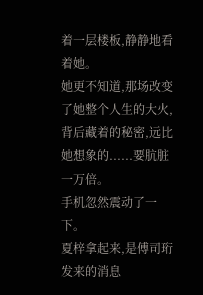着一层楼板,静静地看着她。
她更不知道,那场改变了她整个人生的大火,背后藏着的秘密,远比她想象的......要肮脏一万倍。
手机忽然震动了一下。
夏梓拿起来,是傅司珩发来的消息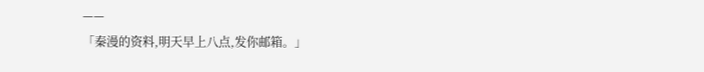——
「秦漫的资料,明天早上八点,发你邮箱。」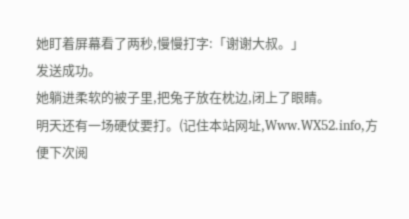她盯着屏幕看了两秒,慢慢打字:「谢谢大叔。」
发送成功。
她躺进柔软的被子里,把兔子放在枕边,闭上了眼睛。
明天还有一场硬仗要打。(记住本站网址,Www.WX52.info,方便下次阅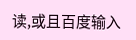读,或且百度输入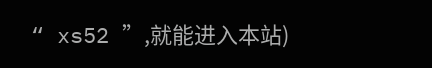“ xs52 ”,就能进入本站)